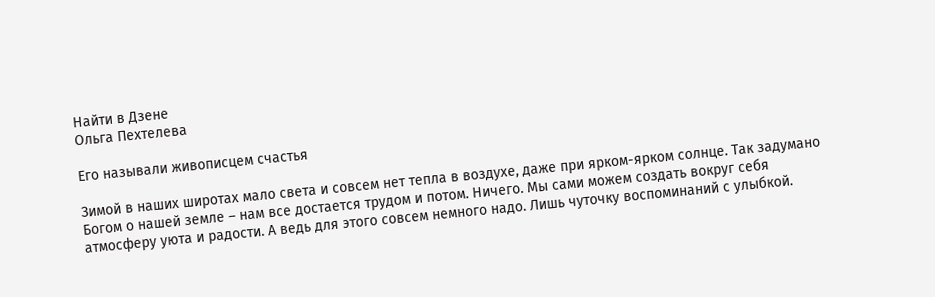Найти в Дзене
Ольга Пехтелева

Его называли живописцем счастья

Зимой в наших широтах мало света и совсем нет тепла в воздухе, даже при ярком-ярком солнце. Так задумано Богом о нашей земле – нам все достается трудом и потом. Ничего. Мы сами можем создать вокруг себя атмосферу уюта и радости. А ведь для этого совсем немного надо. Лишь чуточку воспоминаний с улыбкой.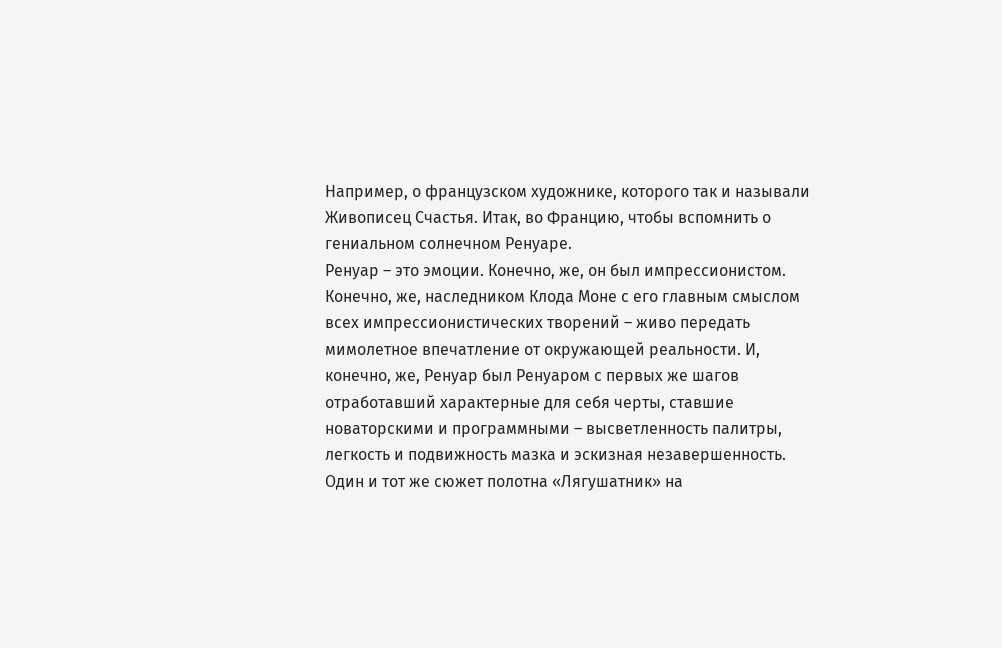Например, о французском художнике, которого так и называли Живописец Счастья. Итак, во Францию, чтобы вспомнить о гениальном солнечном Ренуаре.
Ренуар – это эмоции. Конечно, же, он был импрессионистом. Конечно, же, наследником Клода Моне с его главным смыслом всех импрессионистических творений – живо передать мимолетное впечатление от окружающей реальности. И, конечно, же, Ренуар был Ренуаром с первых же шагов отработавший характерные для себя черты, ставшие новаторскими и программными – высветленность палитры, легкость и подвижность мазка и эскизная незавершенность.
Один и тот же сюжет полотна «Лягушатник» на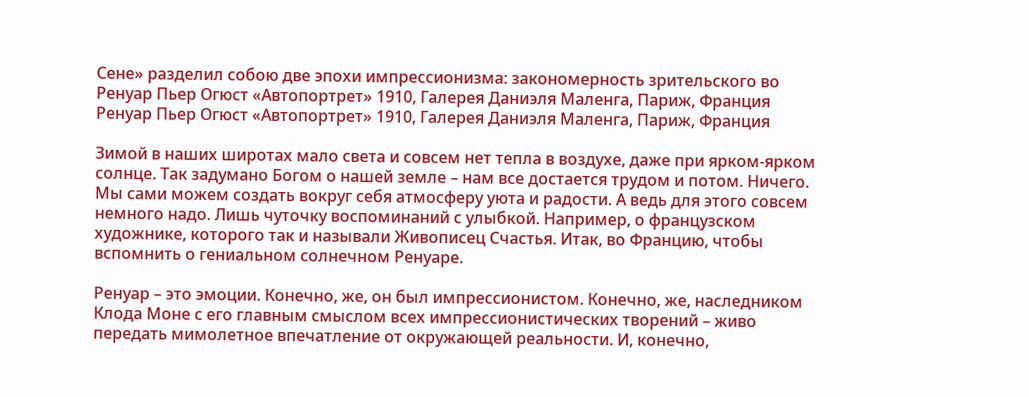Сене» разделил собою две эпохи импрессионизма: закономерность зрительского во
Ренуар Пьер Огюст «Автопортрет» 1910, Галерея Даниэля Маленга, Париж, Франция
Ренуар Пьер Огюст «Автопортрет» 1910, Галерея Даниэля Маленга, Париж, Франция

Зимой в наших широтах мало света и совсем нет тепла в воздухе, даже при ярком-ярком солнце. Так задумано Богом о нашей земле – нам все достается трудом и потом. Ничего. Мы сами можем создать вокруг себя атмосферу уюта и радости. А ведь для этого совсем немного надо. Лишь чуточку воспоминаний с улыбкой. Например, о французском художнике, которого так и называли Живописец Счастья. Итак, во Францию, чтобы вспомнить о гениальном солнечном Ренуаре.

Ренуар – это эмоции. Конечно, же, он был импрессионистом. Конечно, же, наследником Клода Моне с его главным смыслом всех импрессионистических творений – живо передать мимолетное впечатление от окружающей реальности. И, конечно,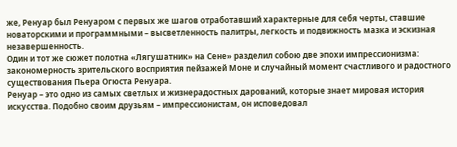же, Ренуар был Ренуаром с первых же шагов отработавший характерные для себя черты, ставшие новаторскими и программными – высветленность палитры, легкость и подвижность мазка и эскизная незавершенность.
Один и тот же сюжет полотна «Лягушатник» на Сене» разделил собою две эпохи импрессионизма: закономерность зрительского восприятия пейзажей Моне и случайный момент счастливого и радостного существования Пьера Огюста Ренуара.
Ренуар – это одно из самых светлых и жизнерадостных дарований, которые знает мировая история искусства. Подобно своим друзьям – импрессионистам, он исповедовал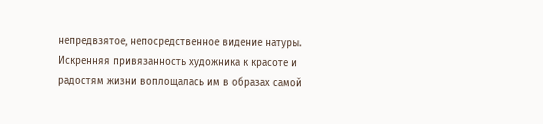непредвзятое, непосредственное видение натуры. Искренняя привязанность художника к красоте и радостям жизни воплощалась им в образах самой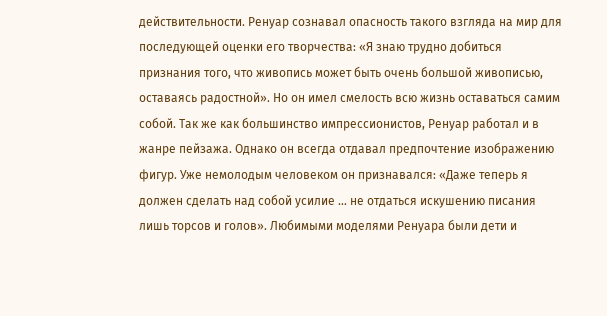действительности. Ренуар сознавал опасность такого взгляда на мир для последующей оценки его творчества: «Я знаю трудно добиться признания того, что живопись может быть очень большой живописью, оставаясь радостной». Но он имел смелость всю жизнь оставаться самим собой. Так же как большинство импрессионистов, Ренуар работал и в жанре пейзажа. Однако он всегда отдавал предпочтение изображению фигур. Уже немолодым человеком он признавался: «Даже теперь я должен сделать над собой усилие … не отдаться искушению писания лишь торсов и голов». Любимыми моделями Ренуара были дети и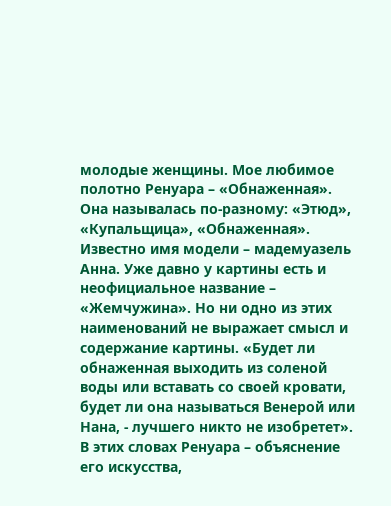молодые женщины. Мое любимое полотно Ренуара – «Обнаженная». Она называлась по-разному: «Этюд», «Купальщица», «Обнаженная». Известно имя модели – мадемуазель Анна. Уже давно у картины есть и неофициальное название – «Жемчужина». Но ни одно из этих наименований не выражает смысл и содержание картины. «Будет ли обнаженная выходить из соленой воды или вставать со своей кровати, будет ли она называться Венерой или Нана, - лучшего никто не изобретет». В этих словах Ренуара – объяснение его искусства,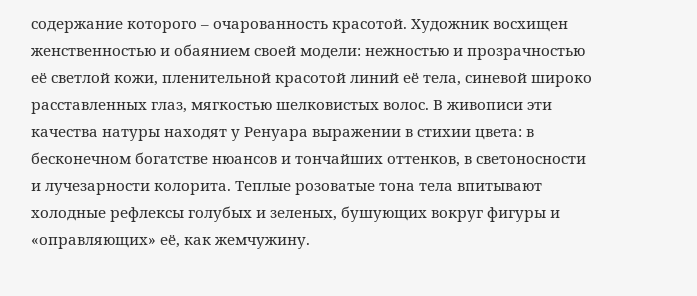содержание которого – очарованность красотой. Художник восхищен женственностью и обаянием своей модели: нежностью и прозрачностью её светлой кожи, пленительной красотой линий её тела, синевой широко расставленных глаз, мягкостью шелковистых волос. В живописи эти качества натуры находят у Ренуара выражении в стихии цвета: в бесконечном богатстве нюансов и тончайших оттенков, в светоносности и лучезарности колорита. Теплые розоватые тона тела впитывают холодные рефлексы голубых и зеленых, бушующих вокруг фигуры и «оправляющих» её, как жемчужину.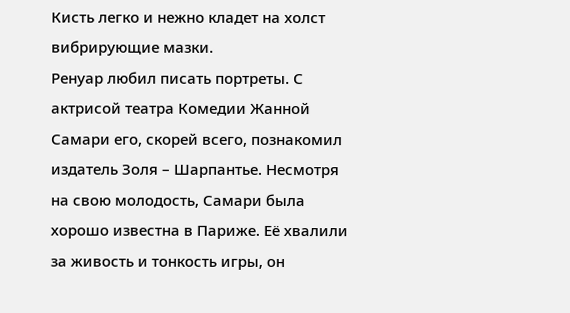Кисть легко и нежно кладет на холст вибрирующие мазки.
Ренуар любил писать портреты. С актрисой театра Комедии Жанной Самари его, скорей всего, познакомил издатель Золя – Шарпантье. Несмотря на свою молодость, Самари была хорошо известна в Париже. Её хвалили за живость и тонкость игры, он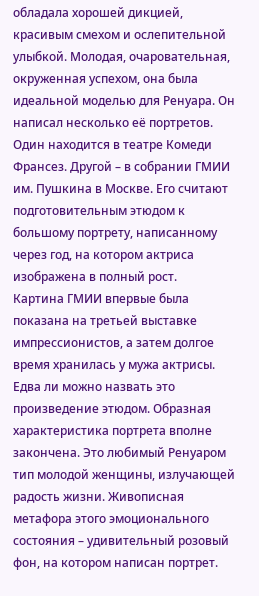обладала хорошей дикцией, красивым смехом и ослепительной улыбкой. Молодая, очаровательная, окруженная успехом, она была идеальной моделью для Ренуара. Он написал несколько её портретов. Один находится в театре Комеди Франсез. Другой – в собрании ГМИИ им. Пушкина в Москве. Его считают подготовительным этюдом к большому портрету, написанному через год, на котором актриса изображена в полный рост.
Картина ГМИИ впервые была показана на третьей выставке импрессионистов, а затем долгое время хранилась у мужа актрисы. Едва ли можно назвать это произведение этюдом. Образная характеристика портрета вполне закончена. Это любимый Ренуаром тип молодой женщины, излучающей радость жизни. Живописная метафора этого эмоционального состояния – удивительный розовый фон, на котором написан портрет.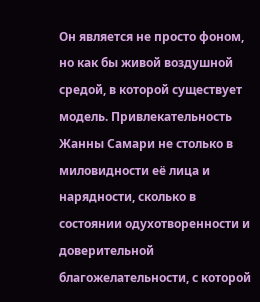Он является не просто фоном, но как бы живой воздушной средой, в которой существует модель. Привлекательность Жанны Самари не столько в миловидности её лица и нарядности, сколько в состоянии одухотворенности и доверительной благожелательности, с которой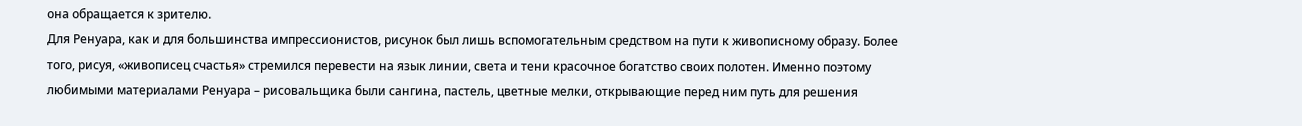она обращается к зрителю.
Для Ренуара, как и для большинства импрессионистов, рисунок был лишь вспомогательным средством на пути к живописному образу. Более того, рисуя, «живописец счастья» стремился перевести на язык линии, света и тени красочное богатство своих полотен. Именно поэтому любимыми материалами Ренуара – рисовальщика были сангина, пастель, цветные мелки, открывающие перед ним путь для решения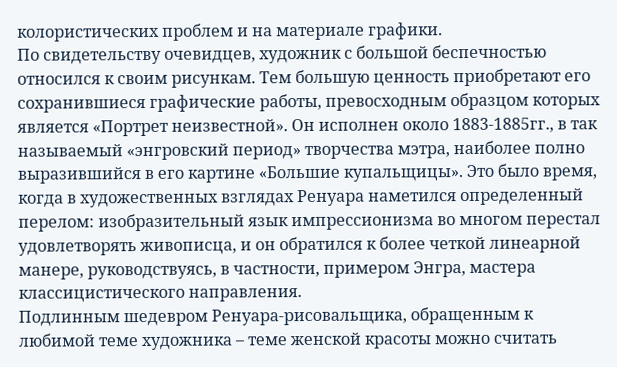колористических проблем и на материале графики.
По свидетельству очевидцев, художник с большой беспечностью относился к своим рисункам. Тем большую ценность приобретают его сохранившиеся графические работы, превосходным образцом которых является «Портрет неизвестной». Он исполнен около 1883-1885гг., в так называемый «энгровский период» творчества мэтра, наиболее полно выразившийся в его картине «Большие купальщицы». Это было время, когда в художественных взглядах Ренуара наметился определенный перелом: изобразительный язык импрессионизма во многом перестал удовлетворять живописца, и он обратился к более четкой линеарной манере, руководствуясь, в частности, примером Энгра, мастера классицистического направления.
Подлинным шедевром Ренуара-рисовальщика, обращенным к любимой теме художника – теме женской красоты можно считать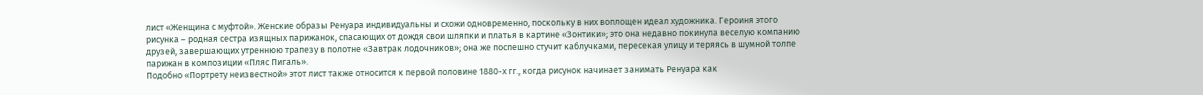лист «Женщина с муфтой». Женские образы Ренуара индивидуальны и схожи одновременно, поскольку в них воплощен идеал художника. Героиня этого рисунка – родная сестра изящных парижанок, спасающих от дождя свои шляпки и платья в картине «Зонтики»; это она недавно покинула веселую компанию друзей, завершающих утреннюю трапезу в полотне «Завтрак лодочников»; она же поспешно стучит каблучками, пересекая улицу и теряясь в шумной толпе парижан в композиции «Пляс Пигаль».
Подобно «Портрету неизвестной» этот лист также относится к первой половине 1880-х гг., когда рисунок начинает занимать Ренуара как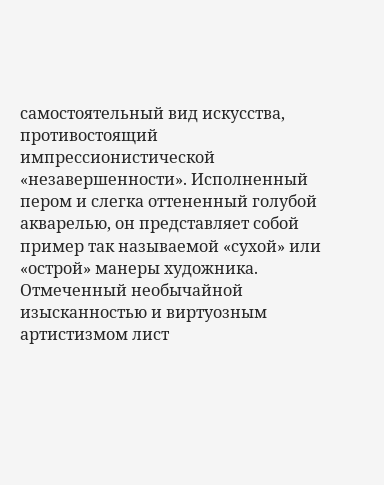самостоятельный вид искусства, противостоящий импрессионистической «незавершенности». Исполненный пером и слегка оттененный голубой акварелью, он представляет собой пример так называемой «сухой» или «острой» манеры художника. Отмеченный необычайной изысканностью и виртуозным артистизмом лист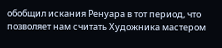обобщил искания Ренуара в тот период, что позволяет нам считать Художника мастером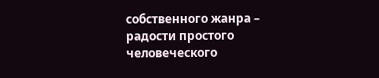собственного жанра – радости простого человеческого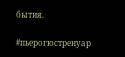бытия.

#пьерогюстренуар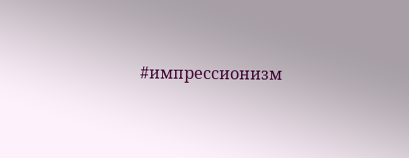#импрессионизм